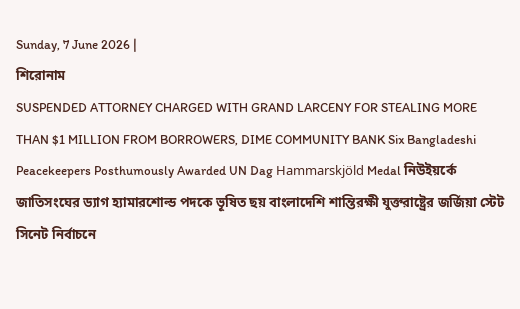Sunday, 7 June 2026 |
শিরোনাম
SUSPENDED ATTORNEY CHARGED WITH GRAND LARCENY FOR STEALING MORE THAN $1 MILLION FROM BORROWERS, DIME COMMUNITY BANK Six Bangladeshi Peacekeepers Posthumously Awarded UN Dag Hammarskjöld Medal নিউইয়র্কে জাতিসংঘের ড্যাগ হ্যামারশোল্ড পদকে ভূষিত ছয় বাংলাদেশি শান্তিরক্ষী যুক্তরাষ্ট্রের জর্জিয়া স্টেট সিনেট নির্বাচনে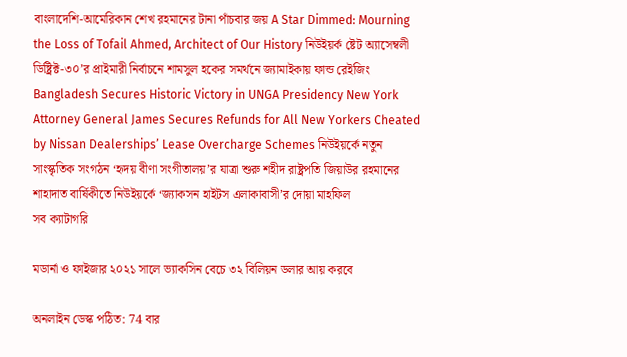বাংলাদেশি-আমেরিকান শেখ রহমানের টানা পাঁচবার জয় A Star Dimmed: Mourning the Loss of Tofail Ahmed, Architect of Our History নিউইয়র্ক ষ্টেট অ্যাসেম্বলী ডিষ্ট্রিক্ট-৩০’র প্রাইমারী নির্বাচনে শামসুল হকের সমর্থনে জ্যামাইকায় ফান্ড রেইজিং Bangladesh Secures Historic Victory in UNGA Presidency New York Attorney General James Secures Refunds for All New Yorkers Cheated by Nissan Dealerships’ Lease Overcharge Schemes নিউইয়র্কে নতুন সাংস্কৃতিক সংগঠন ‘হৃদয় বীণা সংগীতালয়’র যাত্রা শুরু শহীদ রাষ্ট্রপতি জিয়াউর রহমানের শাহাদাত বার্ষিকীতে নিউইয়র্কে ‘জ্যাকসন হাইটস এলাকাবাসী’র দোয়া মাহফিল
সব ক্যাটাগরি

মডার্না ও ফাইজার ২০২১ সালে ভ্যাকসিন বেচে ৩২ বিলিয়ন ডলার আয় করবে

অনলাইন ডেস্ক পঠিত: 74 বার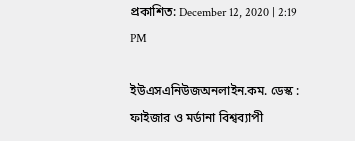প্রকাশিত: December 12, 2020 | 2:19 PM

ইউএসএনিউজঅনলাইন.কম. ডেস্ক : ফাইজার ও মর্ডানা বিশ্বব্যাপী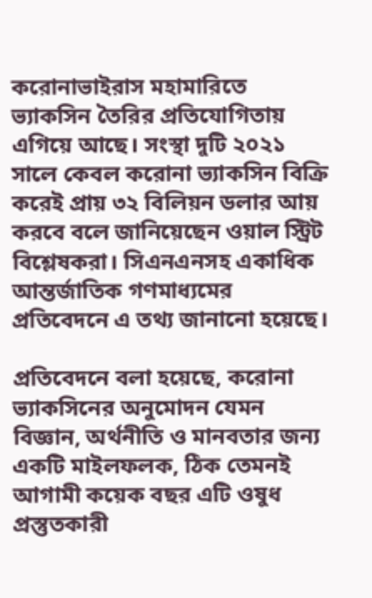করোনাভাইরাস মহামারিতে ভ্যাকসিন তৈরির প্রতিযোগিতায় এগিয়ে আছে। সংস্থা দুটি ২০২১ সালে কেবল করোনা ভ্যাকসিন বিক্রি করেই প্রায় ৩২ বিলিয়ন ডলার আয় করবে বলে জানিয়েছেন ওয়াল স্ট্রিট বিশ্লেষকরা। সিএনএনসহ একাধিক আন্তর্জাতিক গণমাধ্যমের প্রতিবেদনে এ তথ্য জানানো হয়েছে।

প্রতিবেদনে বলা হয়েছে, করোনা ভ্যাকসিনের অনুমোদন যেমন বিজ্ঞান, অর্থনীতি ও মানবতার জন্য একটি মাইলফলক, ঠিক তেমনই আগামী কয়েক বছর এটি ওষুধ প্রস্তুতকারী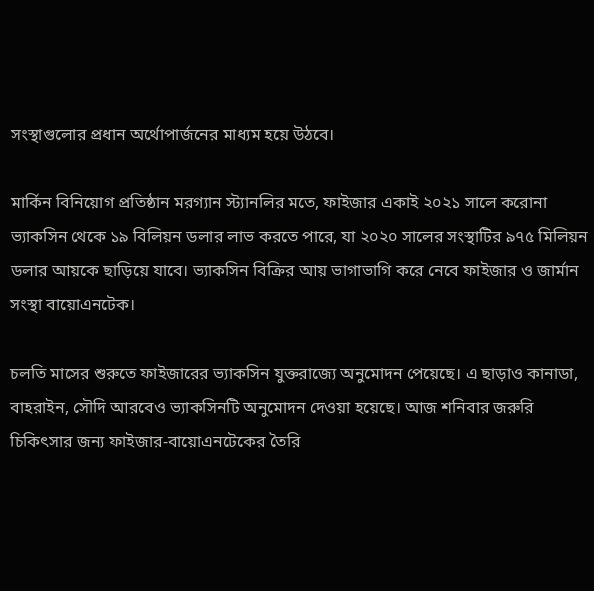সংস্থাগুলোর প্রধান অর্থোপার্জনের মাধ্যম হয়ে উঠবে।

মার্কিন বিনিয়োগ প্রতিষ্ঠান মরগ্যান স্ট্যানলির মতে, ফাইজার একাই ২০২১ সালে করোনা ভ্যাকসিন থেকে ১৯ বিলিয়ন ডলার লাভ করতে পারে, যা ২০২০ সালের সংস্থাটির ৯৭৫ মিলিয়ন ডলার আয়কে ছাড়িয়ে যাবে। ভ্যাকসিন বিক্রির আয় ভাগাভাগি করে নেবে ফাইজার ও জার্মান সংস্থা বায়োএনটেক।

চলতি মাসের শুরুতে ফাইজারের ভ্যাকসিন যুক্তরাজ্যে অনুমোদন পেয়েছে। এ ছাড়াও কানাডা, বাহরাইন, সৌদি আরবেও ভ্যাকসিনটি অনুমোদন দেওয়া হয়েছে। আজ শনিবার জরুরি চিকিৎসার জন্য ফাইজার-বায়োএনটেকের তৈরি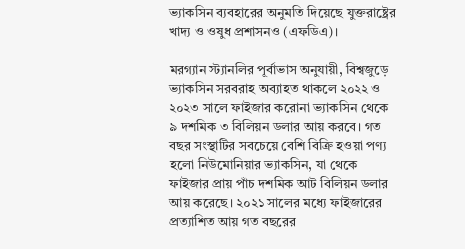ভ্যাকসিন ব্যবহারের অনুমতি দিয়েছে যুক্তরাষ্ট্রের খাদ্য ও ওষুধ প্রশাসনও (এফডিএ)।

মরগ্যান স্ট্যানলির পূর্বাভাস অনুযায়ী, বিশ্বজুড়ে ভ্যাকসিন সরবরাহ অব্যাহত থাকলে ২০২২ ও ২০২৩ সালে ফাইজার করোনা ভ্যাকসিন থেকে ৯ দশমিক ৩ বিলিয়ন ডলার আয় করবে। গত বছর সংস্থাটির সবচেয়ে বেশি বিক্রি হওয়া পণ্য হলো নিউমোনিয়ার ভ্যাকসিন, যা থেকে ফাইজার প্রায় পাঁচ দশমিক আট বিলিয়ন ডলার আয় করেছে। ২০২১ সালের মধ্যে ফাইজারের প্রত্যাশিত আয় গত বছরের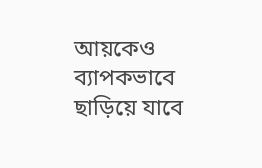আয়কেও ব্যাপকভাবে ছাড়িয়ে যাবে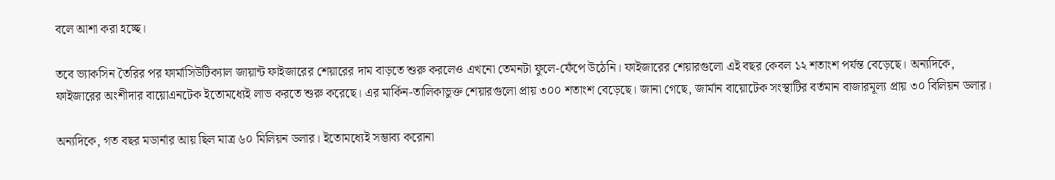বলে আশা করা হচ্ছে।

তবে ভ্যাকসিন তৈরির পর ফার্মাসিউটিক্যাল জায়ান্ট ফাইজারের শেয়ারের দাম বাড়তে শুরু করলেও এখনো তেমনটা ফুলে-ফেঁপে উঠেনি। ফাইজারের শেয়ারগুলো এই বছর কেবল ১২ শতাংশ পর্যন্ত বেড়েছে। অন্যদিকে, ফাইজারের অংশীদার বায়োএনটেক ইতোমধ্যেই লাভ করতে শুরু করেছে। এর মার্কিন-তালিকাভুক্ত শেয়ারগুলো প্রায় ৩০০ শতাংশ বেড়েছে। জানা গেছে, জার্মান বায়োটেক সংস্থাটির বর্তমান বাজারমূল্য প্রায় ৩০ বিলিয়ন ডলার।

অন্যদিকে, গত বছর মডার্নার আয় ছিল মাত্র ৬০ মিলিয়ন ডলার। ইতোমধ্যেই সম্ভাব্য করোনা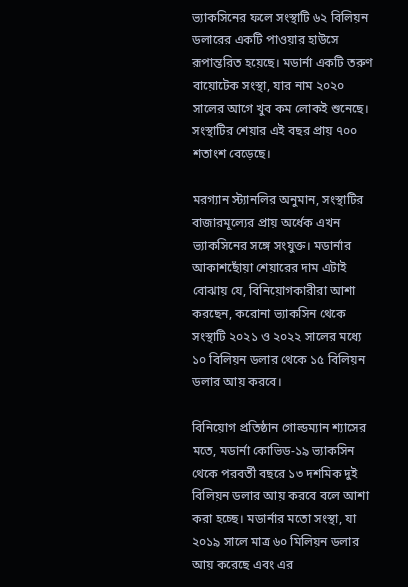ভ্যাকসিনের ফলে সংস্থাটি ৬২ বিলিয়ন ডলারের একটি পাওয়ার হাউসে রূপান্তরিত হয়েছে। মডার্না একটি তরুণ বায়োটেক সংস্থা, যার নাম ২০২০ সালের আগে খুব কম লোকই শুনেছে। সংস্থাটির শেয়ার এই বছর প্রায় ৭০০ শতাংশ বেড়েছে।

মরগ্যান স্ট্যানলির অনুমান, সংস্থাটির বাজারমূল্যের প্রায় অর্ধেক এখন ভ্যাকসিনের সঙ্গে সংযুক্ত। মডার্নার আকাশছোঁয়া শেয়ারের দাম এটাই বোঝায় যে, বিনিয়োগকারীরা আশা করছেন, করোনা ভ্যাকসিন থেকে সংস্থাটি ২০২১ ও ২০২২ সালের মধ্যে ১০ বিলিয়ন ডলার থেকে ১৫ বিলিয়ন ডলার আয় করবে।

বিনিয়োগ প্রতিষ্ঠান গোল্ডম্যান শ্যাসের মতে, মডার্না কোভিড-১৯ ভ্যাকসিন থেকে পরবর্তী বছরে ১৩ দশমিক দুই বিলিয়ন ডলার আয় করবে বলে আশা করা হচ্ছে। মডার্নার মতো সংস্থা, যা ২০১৯ সালে মাত্র ৬০ মিলিয়ন ডলার আয় করেছে এবং এর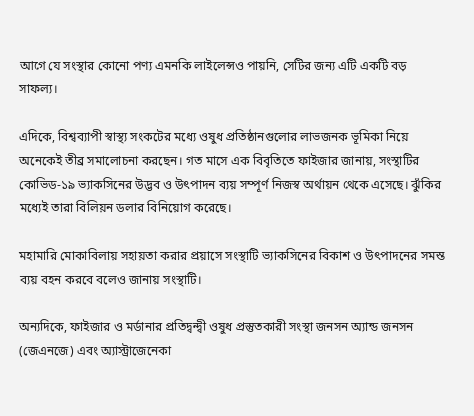আগে যে সংস্থার কোনো পণ্য এমনকি লাইলেন্সও পায়নি, সেটির জন্য এটি একটি বড় সাফল্য।

এদিকে, বিশ্বব্যাপী স্বাস্থ্য সংকটের মধ্যে ওষুধ প্রতিষ্ঠানগুলোর লাভজনক ভূমিকা নিয়ে অনেকেই তীব্র সমালোচনা করছেন। গত মাসে এক বিবৃতিতে ফাইজার জানায়, সংস্থাটির কোভিড-১৯ ভ্যাকসিনের উদ্ভব ও উৎপাদন ব্যয় সম্পূর্ণ নিজস্ব অর্থায়ন থেকে এসেছে। ঝুঁকির মধ্যেই তারা বিলিয়ন ডলার বিনিয়োগ করেছে।

মহামারি মোকাবিলায় সহায়তা করার প্রয়াসে সংস্থাটি ভ্যাকসিনের বিকাশ ও উৎপাদনের সমস্ত ব্যয় বহন করবে বলেও জানায় সংস্থাটি।

অন্যদিকে, ফাইজার ও মর্ডানার প্রতিদ্বন্দ্বী ওষুধ প্রস্তুতকারী সংস্থা জনসন অ্যান্ড জনসন (জেএনজে) এবং অ্যাস্ট্রাজেনেকা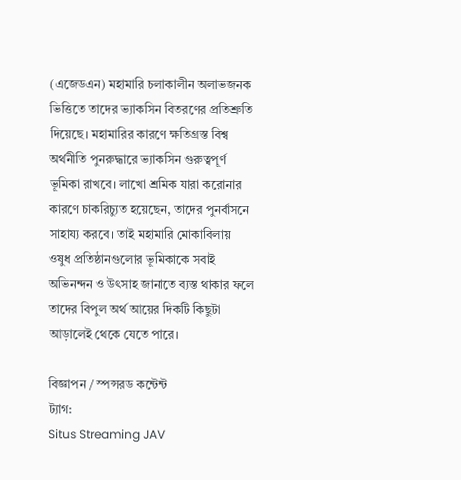(এজেডএন) মহামারি চলাকালীন অলাভজনক ভিত্তিতে তাদের ভ্যাকসিন বিতরণের প্রতিশ্রুতি দিয়েছে। মহামারির কারণে ক্ষতিগ্রস্ত বিশ্ব অর্থনীতি পুনরুদ্ধারে ভ্যাকসিন গুরুত্বপূর্ণ ভূমিকা রাখবে। লাখো শ্রমিক যারা করোনার কারণে চাকরিচ্যুত হয়েছেন, তাদের পুনর্বাসনে সাহায্য করবে। তাই মহামারি মোকাবিলায় ওষুধ প্রতিষ্ঠানগুলোর ভূমিকাকে সবাই অভিনন্দন ও উৎসাহ জানাতে ব্যস্ত থাকার ফলে তাদের বিপুল অর্থ আয়ের দিকটি কিছুটা আড়ালেই থেকে যেতে পারে।

বিজ্ঞাপন / স্পন্সরড কন্টেন্ট
ট্যাগ:
Situs Streaming JAV